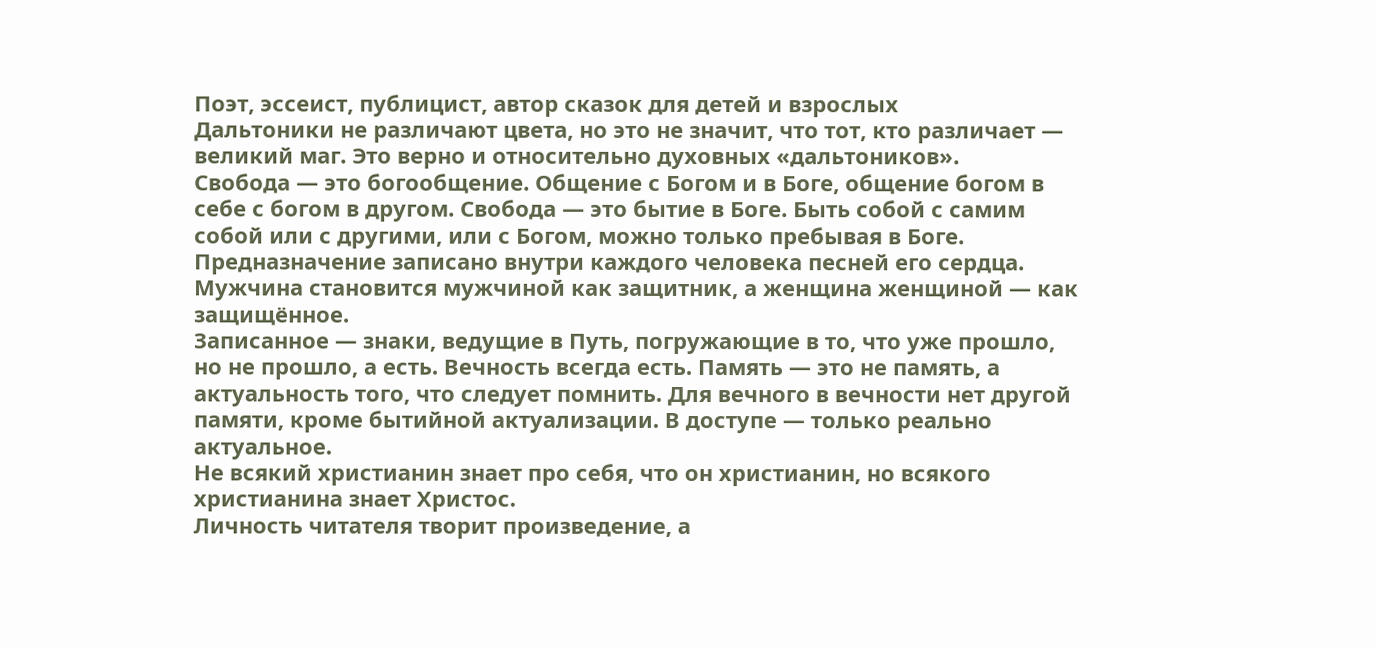Поэт, эссеист, публицист, автор сказок для детей и взрослых
Дальтоники не различают цвета, но это не значит, что тот, кто различает — великий маг. Это верно и относительно духовных «дальтоников».
Свобода — это богообщение. Общение с Богом и в Боге, общение богом в себе с богом в другом. Свобода — это бытие в Боге. Быть собой с самим собой или с другими, или с Богом, можно только пребывая в Боге.
Предназначение записано внутри каждого человека песней его сердца.
Мужчина становится мужчиной как защитник, а женщина женщиной — как защищённое.
Записанное — знаки, ведущие в Путь, погружающие в то, что уже прошло, но не прошло, а есть. Вечность всегда есть. Память — это не память, а актуальность того, что следует помнить. Для вечного в вечности нет другой памяти, кроме бытийной актуализации. В доступе — только реально актуальное.
Не всякий христианин знает про себя, что он христианин, но всякого христианина знает Христос.
Личность читателя творит произведение, а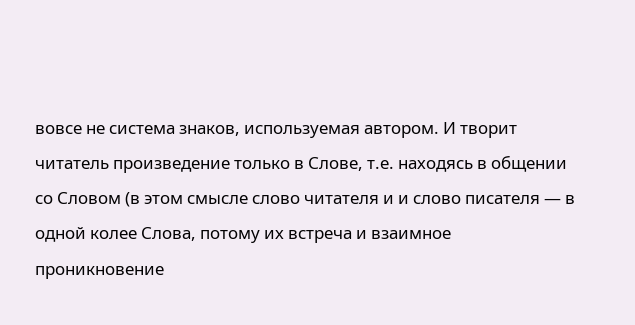вовсе не система знаков, используемая автором. И творит читатель произведение только в Слове, т.е. находясь в общении со Словом (в этом смысле слово читателя и и слово писателя — в одной колее Слова, потому их встреча и взаимное проникновение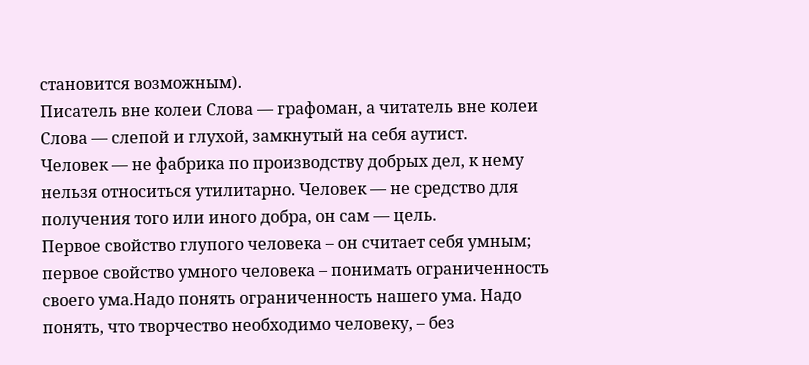становится возможным).
Писатель вне колеи Слова — графоман, а читатель вне колеи Слова — слепой и глухой, замкнутый на себя аутист.
Человек — не фабрика по производству добрых дел, к нему нельзя относиться утилитарно. Человек — не средство для получения того или иного добра, он сам — цель.
Первое свойство глупого человека – он считает себя умным; первое свойство умного человека – понимать ограниченность своего ума.Надо понять ограниченность нашего ума. Надо понять, что творчество необходимо человеку, – без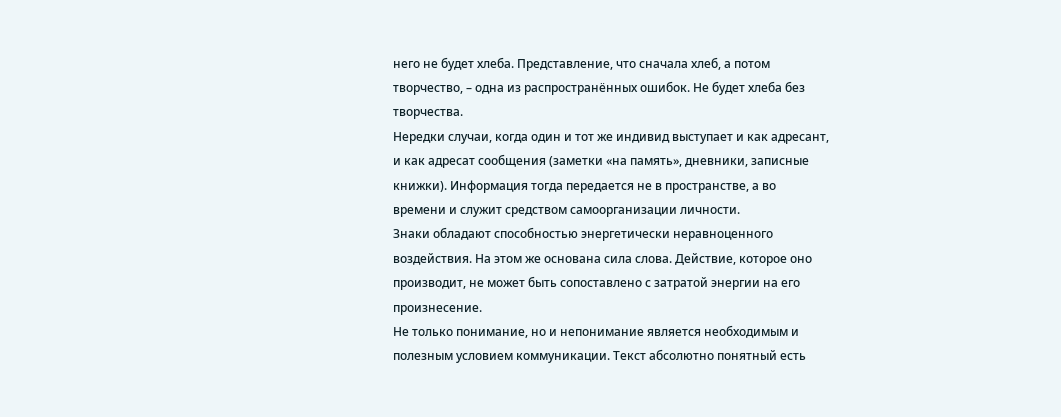него не будет хлеба. Представление, что сначала хлеб, а потом творчество, – одна из распространённых ошибок. Не будет хлеба без творчества.
Нередки случаи, когда один и тот же индивид выступает и как адресант, и как адресат сообщения (заметки «на память», дневники, записные книжки). Информация тогда передается не в пространстве, а во времени и служит средством самоорганизации личности.
Знаки обладают способностью энергетически неравноценного воздействия. На этом же основана сила слова. Действие, которое оно производит, не может быть сопоставлено с затратой энергии на его произнесение.
Не только понимание, но и непонимание является необходимым и полезным условием коммуникации. Текст абсолютно понятный есть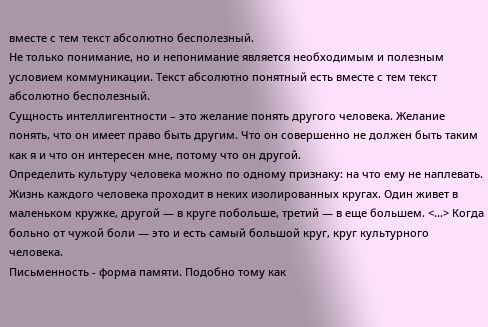вместе с тем текст абсолютно бесполезный.
Не только понимание, но и непонимание является необходимым и полезным условием коммуникации. Текст абсолютно понятный есть вместе с тем текст абсолютно бесполезный.
Сущность интеллигентности – это желание понять другого человека. Желание понять, что он имеет право быть другим. Что он совершенно не должен быть таким как я и что он интересен мне, потому что он другой.
Определить культуру человека можно по одному признаку: на что ему не наплевать. Жизнь каждого человека проходит в неких изолированных кругах. Один живет в маленьком кружке, другой — в круге побольше, третий — в еще большем. <…> Когда больно от чужой боли — это и есть самый большой круг, круг культурного человека.
Письменность - форма памяти. Подобно тому как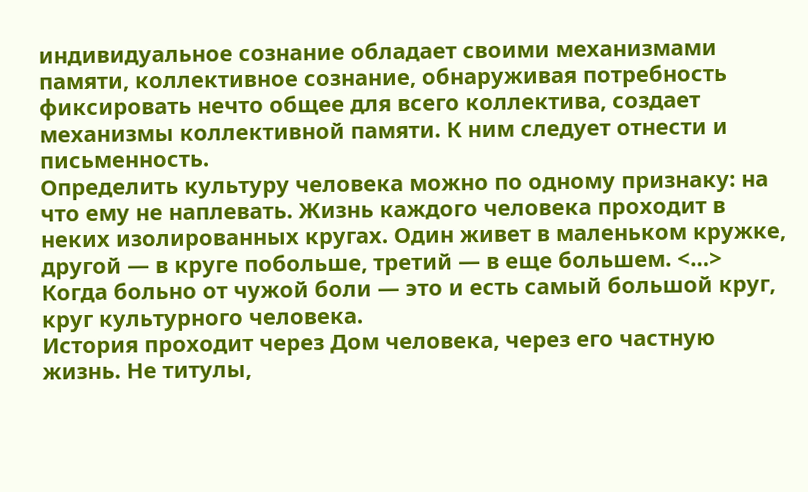индивидуальное сознание обладает своими механизмами памяти, коллективное сознание, обнаруживая потребность фиксировать нечто общее для всего коллектива, создает механизмы коллективной памяти. К ним следует отнести и письменность.
Определить культуру человека можно по одному признаку: на что ему не наплевать. Жизнь каждого человека проходит в неких изолированных кругах. Один живет в маленьком кружке, другой — в круге побольше, третий — в еще большем. <…> Когда больно от чужой боли — это и есть самый большой круг, круг культурного человека.
История проходит через Дом человека, через его частную жизнь. Не титулы,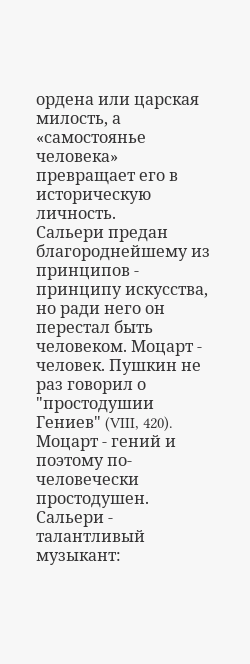ордена или царская милость, а «самостоянье человека» превращает его в историческую личность.
Сальери предан благороднейшему из принципов - принципу искусства, но ради него он перестал быть человеком. Моцарт - человек. Пушкин не раз говорил о "простодушии Гениев" (VIII, 420). Моцарт - гений и поэтому по-человечески простодушен.
Сальери - талантливый музыкант: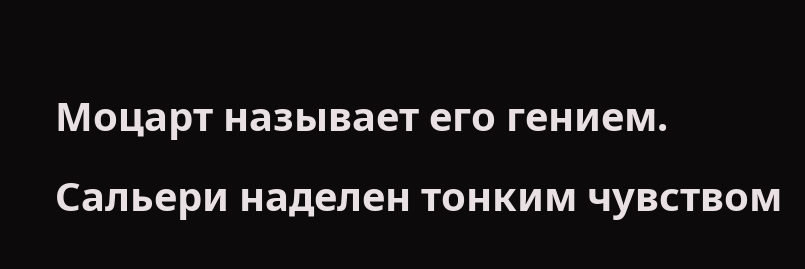Моцарт называет его гением. Сальери наделен тонким чувством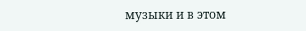музыки и в этом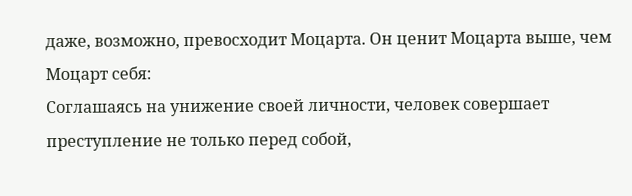даже, возможно, превосходит Моцарта. Он ценит Моцарта выше, чем Моцарт себя:
Соглашаясь на унижение своей личности, человек совершает преступление не только перед собой,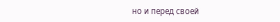но и перед своей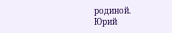родиной.
Юрий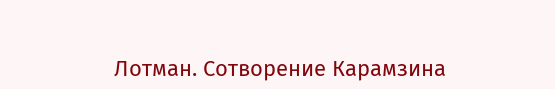Лотман. Сотворение Карамзина